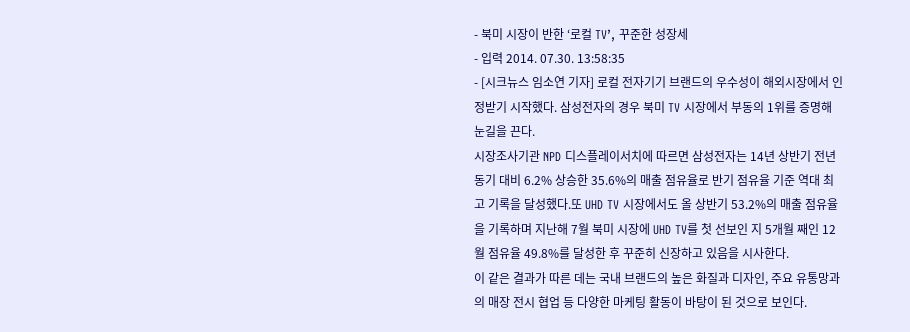- 북미 시장이 반한 ‘로컬 TV’, 꾸준한 성장세
- 입력 2014. 07.30. 13:58:35
- [시크뉴스 임소연 기자] 로컬 전자기기 브랜드의 우수성이 해외시장에서 인정받기 시작했다. 삼성전자의 경우 북미 TV 시장에서 부동의 1위를 증명해 눈길을 끈다.
시장조사기관 NPD 디스플레이서치에 따르면 삼성전자는 14년 상반기 전년 동기 대비 6.2% 상승한 35.6%의 매출 점유율로 반기 점유율 기준 역대 최고 기록을 달성했다.또 UHD TV 시장에서도 올 상반기 53.2%의 매출 점유율을 기록하며 지난해 7월 북미 시장에 UHD TV를 첫 선보인 지 5개월 째인 12월 점유율 49.8%를 달성한 후 꾸준히 신장하고 있음을 시사한다.
이 같은 결과가 따른 데는 국내 브랜드의 높은 화질과 디자인, 주요 유통망과의 매장 전시 협업 등 다양한 마케팅 활동이 바탕이 된 것으로 보인다.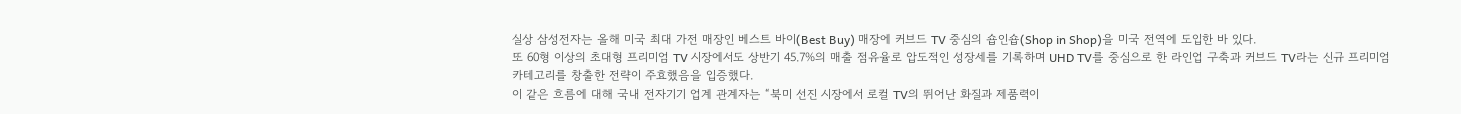실상 삼성전자는 올해 미국 최대 가전 매장인 베스트 바이(Best Buy) 매장에 커브드 TV 중심의 숍인숍(Shop in Shop)을 미국 전역에 도입한 바 있다.
또 60형 이상의 초대형 프리미엄 TV 시장에서도 상반기 45.7%의 매출 점유율로 압도적인 성장세를 기록하며 UHD TV를 중심으로 한 라인업 구축과 커브드 TV라는 신규 프리미엄 카테고리를 창출한 전략이 주효했음을 입증했다.
이 같은 흐름에 대해 국내 전자기기 업계 관계자는 “북미 선진 시장에서 로컬 TV의 뛰어난 화질과 제품력이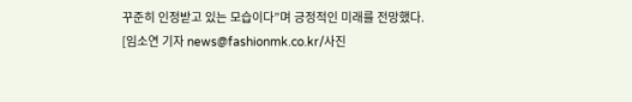꾸준히 인정받고 있는 모습이다”며 긍정적인 미래를 전망했다.
[임소연 기자 news@fashionmk.co.kr/사진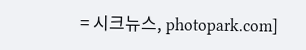= 시크뉴스, photopark.com]